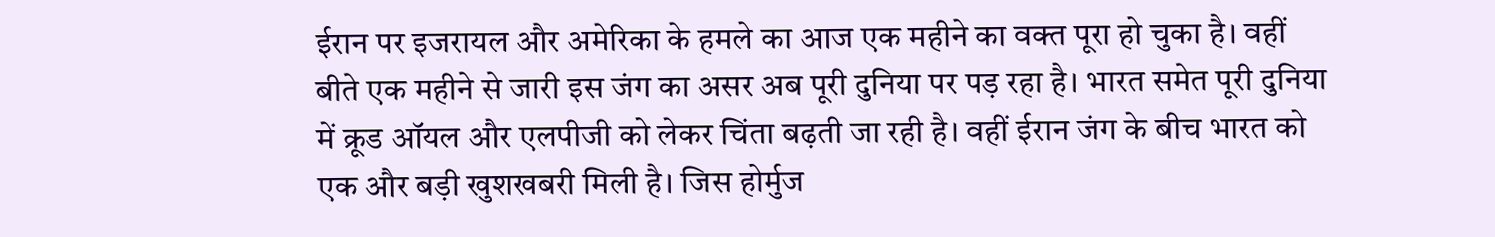ईरान पर इजरायल और अमेरिका के हमले का आज एक महीने का वक्त पूरा हो चुका है। वहीं बीते एक महीने से जारी इस जंग का असर अब पूरी दुनिया पर पड़ रहा है। भारत समेत पूरी दुनिया में क्रूड ऑयल और एलपीजी को लेकर चिंता बढ़ती जा रही है। वहीं ईरान जंग के बीच भारत को एक और बड़ी खुशखबरी मिली है। जिस होर्मुज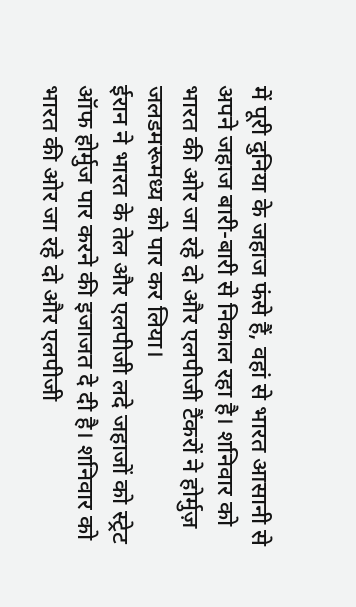में पूरी दुनिया के जहाज फंसे हैं, वहां से भारत आसानी से अपने जहाज बारी-बारी से निकाल रहा है। शनिवार को भारत की ओर जा रहे दो और एलपीजी टैंकरों ने होर्मुज़ जलडमरूमध्य को पार कर लिया।
ईरान ने भारत के तेल और एलपीजी लदे जहाजों को स्ट्रेट ऑफ होर्मुज पार करने की इजाजत दे दी है। शनिवार को भारत की ओर जा रहे दो और एलपीजी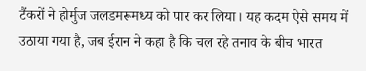टैंकरों ने होर्मुज जलडमरूमध्य को पार कर लिया। यह कदम ऐसे समय में उठाया गया है, जब ईरान ने कहा है कि चल रहे तनाव के बीच भारत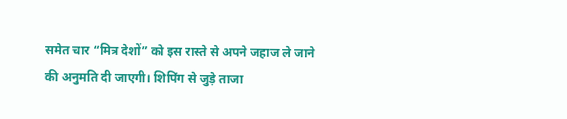समेत चार “मित्र देशों” को इस रास्ते से अपने जहाज ले जाने की अनुमति दी जाएगी। शिपिंग से जुड़े ताजा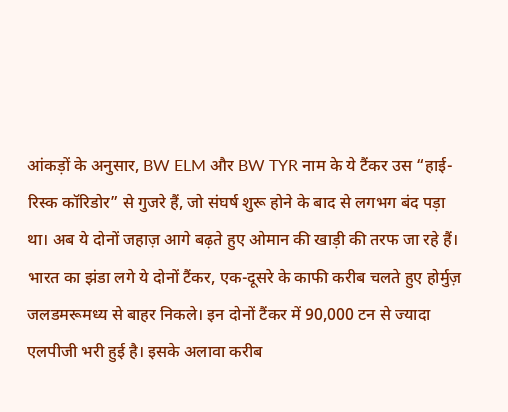आंकड़ों के अनुसार, BW ELM और BW TYR नाम के ये टैंकर उस “हाई-रिस्क कॉरिडोर” से गुजरे हैं, जो संघर्ष शुरू होने के बाद से लगभग बंद पड़ा था। अब ये दोनों जहाज़ आगे बढ़ते हुए ओमान की खाड़ी की तरफ जा रहे हैं।
भारत का झंडा लगे ये दोनों टैंकर, एक-दूसरे के काफी करीब चलते हुए होर्मुज़ जलडमरूमध्य से बाहर निकले। इन दोनों टैंकर में 90,000 टन से ज्यादा एलपीजी भरी हुई है। इसके अलावा करीब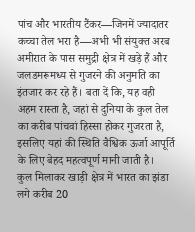पांच और भारतीय टैंकर—जिनमें ज्यादातर कच्चा तेल भरा है—अभी भी संयुक्त अरब अमीरात के पास समुद्री क्षेत्र में खड़े हैं और जलडमरूमध्य से गुजरने की अनुमति का इंतजार कर रहे हैं। बता दें कि, यह वही अहम रास्ता है, जहां से दुनिया के कुल तेल का करीब पांचवां हिस्सा होकर गुजरता है, इसलिए यहां की स्थिति वैश्विक ऊर्जा आपूर्ति के लिए बेहद महत्वपूर्ण मानी जाती है।
कुल मिलाकर खाड़ी क्षेत्र में भारत का झंडा लगे करीब 20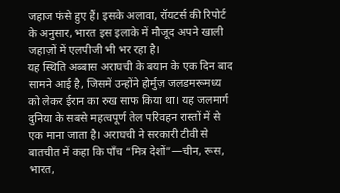जहाज फंसे हुए हैं। इसके अलावा, रॉयटर्स की रिपोर्ट के अनुसार, भारत इस इलाके में मौजूद अपने खाली जहाज़ों में एलपीजी भी भर रहा है।
यह स्थिति अब्बास अराघची के बयान के एक दिन बाद सामने आई है, जिसमें उन्होंने होर्मुज़ जलडमरूमध्य को लेकर ईरान का रुख साफ किया था। यह जलमार्ग दुनिया के सबसे महत्वपूर्ण तेल परिवहन रास्तों में से एक माना जाता है। अराघची ने सरकारी टीवी से बातचीत में कहा कि पाँच “मित्र देशों”—चीन, रूस, भारत,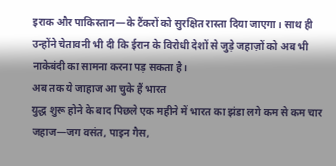इराक और पाकिस्तान—के टैंकरों को सुरक्षित रास्ता दिया जाएगा। साथ ही उन्होंने चेतावनी भी दी कि ईरान के विरोधी देशों से जुड़े जहाज़ों को अब भी नाकेबंदी का सामना करना पड़ सकता है।
अब तक ये जाहाज आ चुके हैं भारत
युद्ध शुरू होने के बाद पिछले एक महीने में भारत का झंडा लगे कम से कम चार जहाज—जग वसंत, पाइन गैस,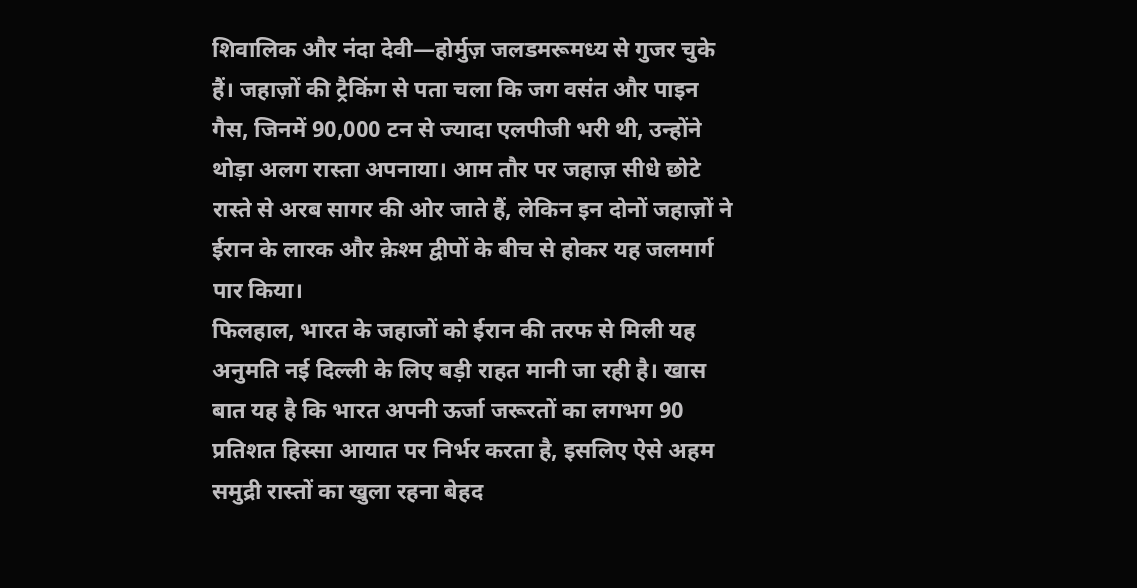शिवालिक और नंदा देवी—होर्मुज़ जलडमरूमध्य से गुजर चुके हैं। जहाज़ों की ट्रैकिंग से पता चला कि जग वसंत और पाइन गैस, जिनमें 90,000 टन से ज्यादा एलपीजी भरी थी, उन्होंने थोड़ा अलग रास्ता अपनाया। आम तौर पर जहाज़ सीधे छोटे रास्ते से अरब सागर की ओर जाते हैं, लेकिन इन दोनों जहाज़ों ने ईरान के लारक और क़ेश्म द्वीपों के बीच से होकर यह जलमार्ग पार किया।
फिलहाल, भारत के जहाजों को ईरान की तरफ से मिली यह अनुमति नई दिल्ली के लिए बड़ी राहत मानी जा रही है। खास बात यह है कि भारत अपनी ऊर्जा जरूरतों का लगभग 90 प्रतिशत हिस्सा आयात पर निर्भर करता है, इसलिए ऐसे अहम समुद्री रास्तों का खुला रहना बेहद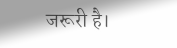जरूरी है।